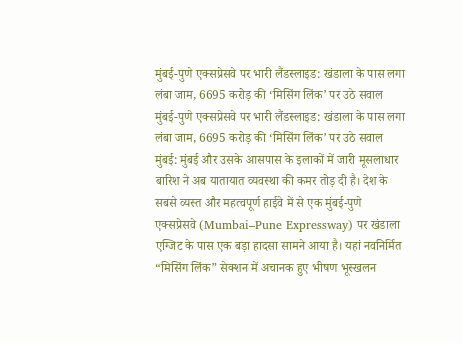मुंबई-पुणे एक्सप्रेसवे पर भारी लैंडस्लाइड: खंडाला के पास लगा लंबा जाम, 6695 करोड़ की ‘मिसिंग लिंक’ पर उठे सवाल
मुंबई-पुणे एक्सप्रेसवे पर भारी लैंडस्लाइड: खंडाला के पास लगा लंबा जाम, 6695 करोड़ की ‘मिसिंग लिंक’ पर उठे सवाल
मुंबई: मुंबई और उसके आसपास के इलाकों में जारी मूसलाधार बारिश ने अब यातायात व्यवस्था की कमर तोड़ दी है। देश के सबसे व्यस्त और महत्वपूर्ण हाईवे में से एक मुंबई-पुणे एक्सप्रेसवे (Mumbai–Pune Expressway) पर खंडाला एग्जिट के पास एक बड़ा हादसा सामने आया है। यहां नवनिर्मित “मिसिंग लिंक” सेक्शन में अचानक हुए भीषण भूस्खलन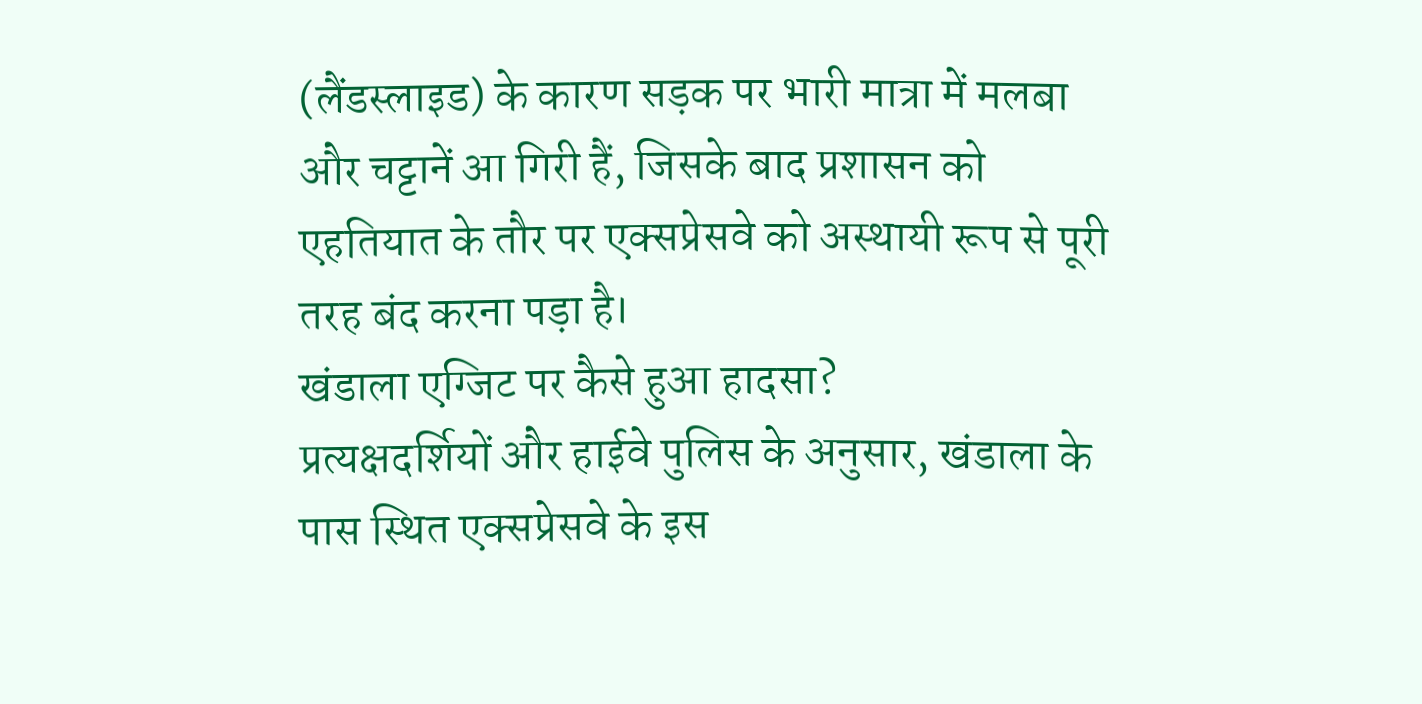(लैंडस्लाइड) के कारण सड़क पर भारी मात्रा में मलबा और चट्टानें आ गिरी हैं, जिसके बाद प्रशासन को एहतियात के तौर पर एक्सप्रेसवे को अस्थायी रूप से पूरी तरह बंद करना पड़ा है।
खंडाला एग्जिट पर कैसे हुआ हादसा?
प्रत्यक्षदर्शियों और हाईवे पुलिस के अनुसार, खंडाला के पास स्थित एक्सप्रेसवे के इस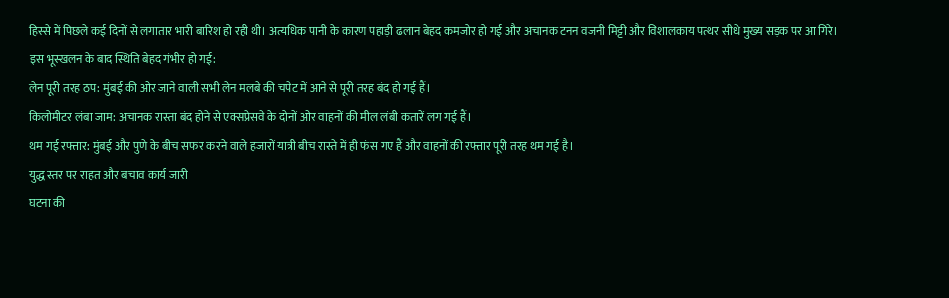हिस्से में पिछले कई दिनों से लगातार भारी बारिश हो रही थी। अत्यधिक पानी के कारण पहाड़ी ढलान बेहद कमजोर हो गई और अचानक टनन वजनी मिट्टी और विशालकाय पत्थर सीधे मुख्य सड़क पर आ गिरे।
इस भूस्खलन के बाद स्थिति बेहद गंभीर हो गई:
लेन पूरी तरह ठप: मुंबई की ओर जाने वाली सभी लेन मलबे की चपेट में आने से पूरी तरह बंद हो गई हैं।
किलोमीटर लंबा जाम: अचानक रास्ता बंद होने से एक्सप्रेसवे के दोनों ओर वाहनों की मील लंबी कतारें लग गई हैं।
थम गई रफ्तार: मुंबई और पुणे के बीच सफर करने वाले हजारों यात्री बीच रास्ते में ही फंस गए हैं और वाहनों की रफ्तार पूरी तरह थम गई है।
युद्ध स्तर पर राहत और बचाव कार्य जारी
घटना की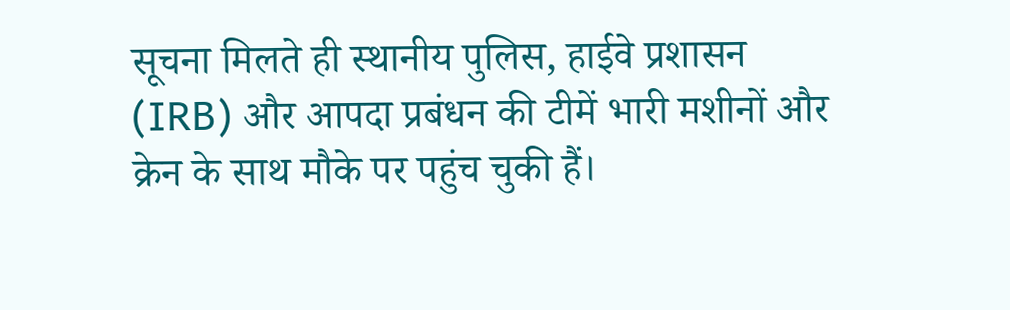सूचना मिलते ही स्थानीय पुलिस, हाईवे प्रशासन (IRB) और आपदा प्रबंधन की टीमें भारी मशीनों और क्रेन के साथ मौके पर पहुंच चुकी हैं।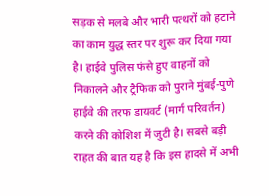सड़क से मलबे और भारी पत्थरों को हटाने का काम युद्ध स्तर पर शुरू कर दिया गया है। हाईवे पुलिस फंसे हुए वाहनों को निकालने और ट्रैफिक को पुराने मुंबई-पुणे हाईवे की तरफ डायवर्ट (मार्ग परिवर्तन) करने की कोशिश में जुटी है। सबसे बड़ी राहत की बात यह है कि इस हादसे में अभी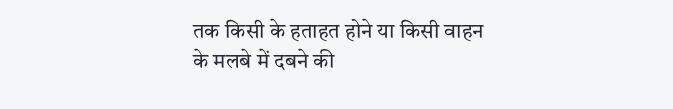तक किसी के हताहत होने या किसी वाहन के मलबे में दबने की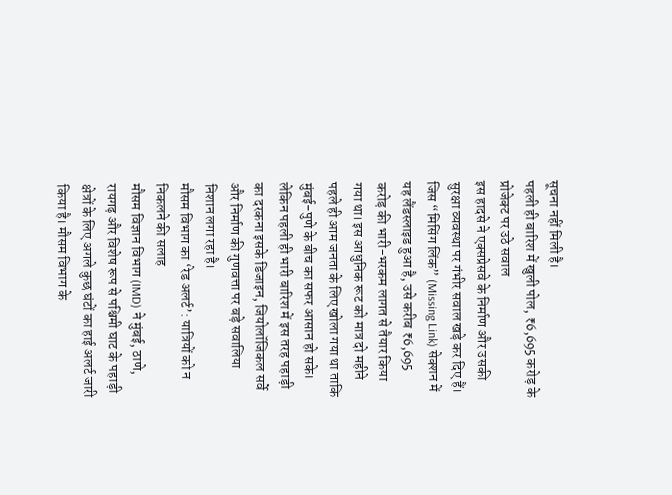सूचना नहीं मिली है।
पहली ही बारिश में खुली पोल, ₹6,695 करोड़ के प्रोजेक्ट पर उठे सवाल
इस हादसे ने एक्सप्रेसवे के निर्माण और उसकी सुरक्षा व्यवस्था पर गंभीर सवाल खड़े कर दिए हैं। जिस “मिसिंग लिंक” (Missing Link) सेक्शन में यह लैंडस्लाइड हुआ है, उसे करीब ₹6,695 करोड़ की भारी-भरकम लागत से तैयार किया गया था। इस आधुनिक रूट को मात्र दो महीने पहले ही आम जनता के लिए खोला गया था ताकि मुंबई-पुणे के बीच का सफर आसान हो सके। लेकिन पहली ही भारी बारिश में इस तरह पहाड़ी का दरकना इसके डिजाइन, जियोलॉजिकल सर्वे और निर्माण की गुणवत्ता पर बड़े सवालिया निशान लगा रहा है।
मौसम विभाग का ‘रेड अलर्ट’: यात्रियों को न निकलने की सलाह
मौसम विज्ञान विभाग (IMD) ने मुंबई, ठाणे, रायगढ़ और विशेष रूप से पश्चिमी घाट के पहाड़ी क्षेत्रों के लिए अगले कुछ घंटों का हाई अलर्ट जारी किया है। मौसम विभाग के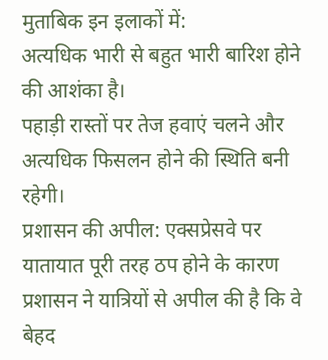मुताबिक इन इलाकों में:
अत्यधिक भारी से बहुत भारी बारिश होने की आशंका है।
पहाड़ी रास्तों पर तेज हवाएं चलने और अत्यधिक फिसलन होने की स्थिति बनी रहेगी।
प्रशासन की अपील: एक्सप्रेसवे पर यातायात पूरी तरह ठप होने के कारण प्रशासन ने यात्रियों से अपील की है कि वे बेहद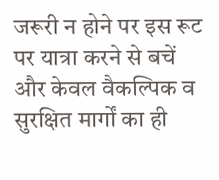जरूरी न होने पर इस रूट पर यात्रा करने से बचें और केवल वैकल्पिक व सुरक्षित मार्गों का ही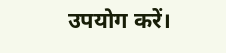उपयोग करें।